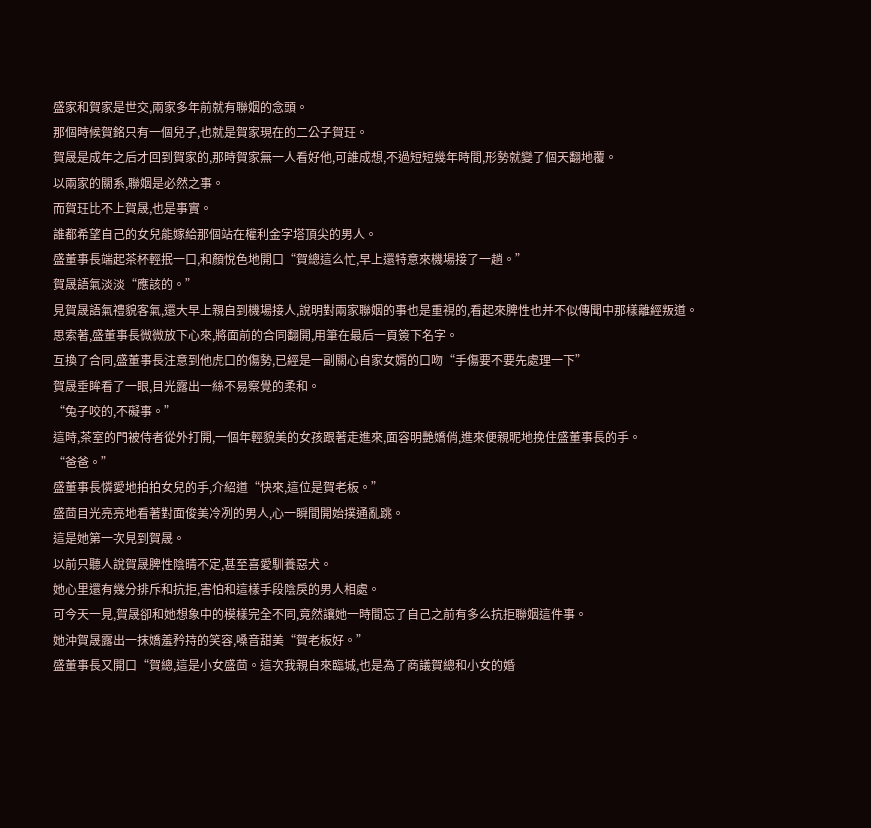盛家和賀家是世交,兩家多年前就有聯姻的念頭。
那個時候賀銘只有一個兒子,也就是賀家現在的二公子賀玨。
賀晟是成年之后才回到賀家的,那時賀家無一人看好他,可誰成想,不過短短幾年時間,形勢就變了個天翻地覆。
以兩家的關系,聯姻是必然之事。
而賀玨比不上賀晟,也是事實。
誰都希望自己的女兒能嫁給那個站在權利金字塔頂尖的男人。
盛董事長端起茶杯輕抿一口,和顏悅色地開口“賀總這么忙,早上還特意來機場接了一趟。”
賀晟語氣淡淡“應該的。”
見賀晟語氣禮貌客氣,還大早上親自到機場接人,說明對兩家聯姻的事也是重視的,看起來脾性也并不似傳聞中那樣離經叛道。
思索著,盛董事長微微放下心來,將面前的合同翻開,用筆在最后一頁簽下名字。
互換了合同,盛董事長注意到他虎口的傷勢,已經是一副關心自家女婿的口吻“手傷要不要先處理一下”
賀晟垂眸看了一眼,目光露出一絲不易察覺的柔和。
“兔子咬的,不礙事。”
這時,茶室的門被侍者從外打開,一個年輕貌美的女孩跟著走進來,面容明艷嬌俏,進來便親昵地挽住盛董事長的手。
“爸爸。”
盛董事長憐愛地拍拍女兒的手,介紹道“快來,這位是賀老板。”
盛茴目光亮亮地看著對面俊美冷冽的男人,心一瞬間開始撲通亂跳。
這是她第一次見到賀晟。
以前只聽人說賀晟脾性陰晴不定,甚至喜愛馴養惡犬。
她心里還有幾分排斥和抗拒,害怕和這樣手段陰戾的男人相處。
可今天一見,賀晟卻和她想象中的模樣完全不同,竟然讓她一時間忘了自己之前有多么抗拒聯姻這件事。
她沖賀晟露出一抹嬌羞矜持的笑容,嗓音甜美“賀老板好。”
盛董事長又開口“賀總,這是小女盛茴。這次我親自來臨城,也是為了商議賀總和小女的婚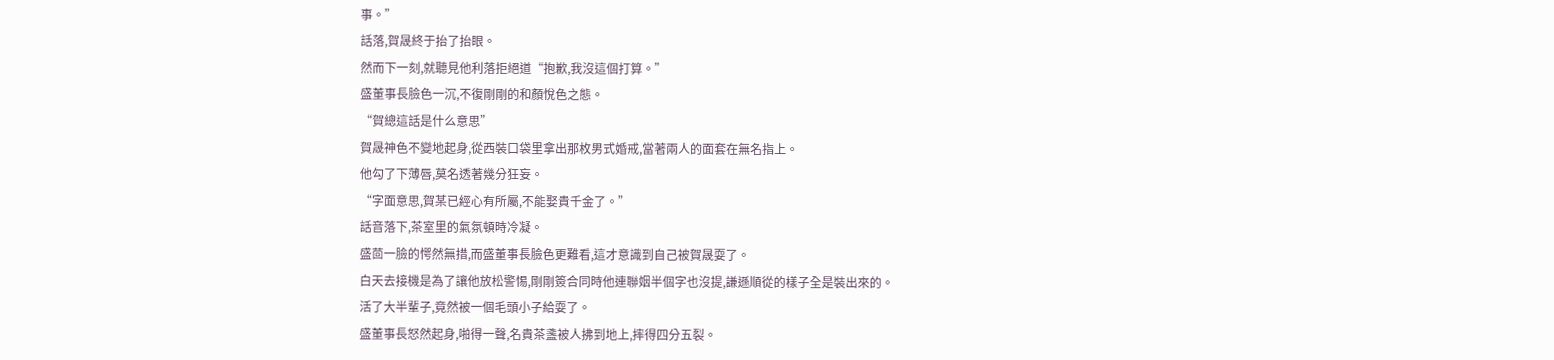事。”
話落,賀晟終于抬了抬眼。
然而下一刻,就聽見他利落拒絕道“抱歉,我沒這個打算。”
盛董事長臉色一沉,不復剛剛的和顏悅色之態。
“賀總這話是什么意思”
賀晟神色不變地起身,從西裝口袋里拿出那枚男式婚戒,當著兩人的面套在無名指上。
他勾了下薄唇,莫名透著幾分狂妄。
“字面意思,賀某已經心有所屬,不能娶貴千金了。”
話音落下,茶室里的氣氛頓時冷凝。
盛茴一臉的愕然無措,而盛董事長臉色更難看,這才意識到自己被賀晟耍了。
白天去接機是為了讓他放松警惕,剛剛簽合同時他連聯姻半個字也沒提,謙遜順從的樣子全是裝出來的。
活了大半輩子,竟然被一個毛頭小子給耍了。
盛董事長怒然起身,啪得一聲,名貴茶盞被人拂到地上,摔得四分五裂。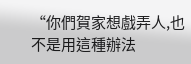“你們賀家想戲弄人,也不是用這種辦法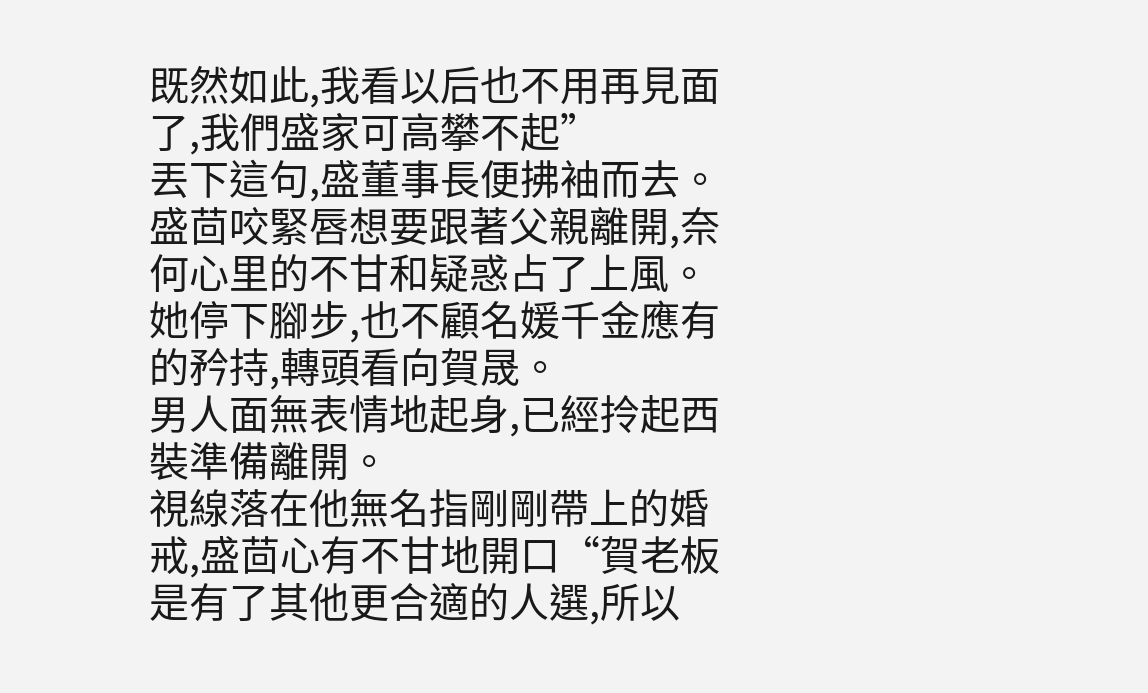既然如此,我看以后也不用再見面了,我們盛家可高攀不起”
丟下這句,盛董事長便拂袖而去。
盛茴咬緊唇想要跟著父親離開,奈何心里的不甘和疑惑占了上風。
她停下腳步,也不顧名媛千金應有的矜持,轉頭看向賀晟。
男人面無表情地起身,已經拎起西裝準備離開。
視線落在他無名指剛剛帶上的婚戒,盛茴心有不甘地開口“賀老板是有了其他更合適的人選,所以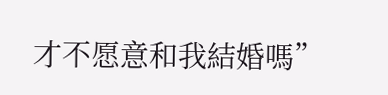才不愿意和我結婚嗎”